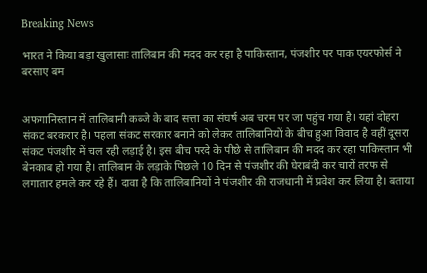Breaking News

भारत ने किया बड़ा खुलासाः तालिबान की मदद कर रहा है पाकिस्तान, पंजशीर पर पाक एयरफोर्स ने बरसाए बम


अफगानिस्तान में तालिबानी कब्जे के बाद सत्ता का संघर्ष अब चरम पर जा पहुंच गया है। यहां दोहरा संकट बरकरार है। पहला संकट सरकार बनाने को लेकर तालिबानियों के बीच हुआ विवाद है वहीं दूसरा संकट पंजशीर में चल रही लड़ाई है। इस बीच परदे के पीछे से तालिबान की मदद कर रहा पाकिस्तान भी बेनकाब हो गया है। तालिबान के लड़ाके पिछले 10 दिन से पंजशीर की घेराबंदी कर चारों तरफ से लगातार हमले कर रहे हैं। दावा है कि तालिबानियों ने पंजशीर की राजधानी में प्रवेश कर लिया है। बताया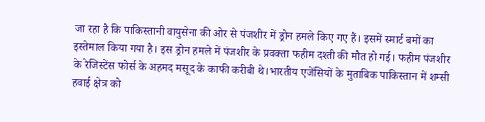जा रहा है कि पाकिस्तानी वायुसेना की ओर से पंजशीर में ड्रोन हमले किए गए हैं। इसमें स्मार्ट बमों का इस्तेमाल किया गया है। इस ड्रोन हमले में पंजशीर के प्रवक्ता फहीम दश्ती की मौत हो गई। फहीम पंजशीर के रेजिस्टेंस फोर्स के अहमद मसूद के काफी करीबी थे।भारतीय एजेंसियों के मुताबिक पाकिस्तान में शम्सी हवाई क्षेत्र को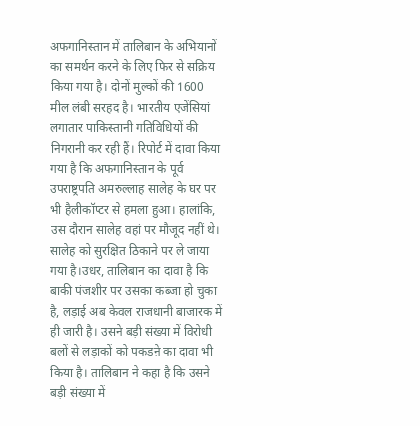अफगानिस्तान में तालिबान के अभियानों का समर्थन करने के लिए फिर से सक्रिय किया गया है। दोनों मुल्कों की 1600 मील लंबी सरहद है। भारतीय एजेंसियां लगातार पाकिस्तानी गतिविधियों की निगरानी कर रही हैं। रिपोर्ट में दावा किया गया है कि अफगानिस्तान के पूर्व उपराष्ट्रपति अमरुल्लाह सालेह के घर पर भी हैलीकॉप्टर से हमला हुआ। हालांकि, उस दौरान सालेह वहां पर मौजूद नहीं थे। सालेह को सुरक्षित ठिकाने पर ले जाया गया है।उधर, तालिबान का दावा है कि बाकी पंजशीर पर उसका कब्जा हो चुका है, लड़ाई अब केवल राजधानी बाजारक में ही जारी है। उसने बड़ी संख्या में विरोधी बलों से लड़ाकों को पकडऩे का दावा भी किया है। तालिबान ने कहा है कि उसने बड़ी संख्या में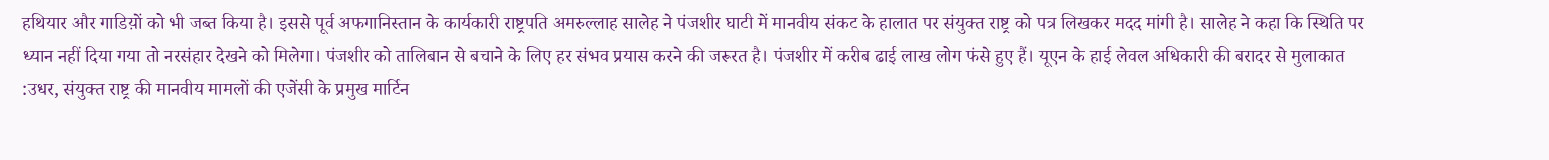हथियार और गाडिय़ों को भी जब्त किया है। इससे पूर्व अफगानिस्तान के कार्यकारी राष्ट्रपति अमरुल्लाह सालेह ने पंजशीर घाटी में मानवीय संकट के हालात पर संयुक्त राष्ट्र को पत्र लिखकर मदद मांगी है। सालेह ने कहा कि स्थिति पर ध्यान नहीं दिया गया तो नरसंहार देखने को मिलेगा। पंजशीर को तालिबान से बचाने के लिए हर संभव प्रयास करने की जरूरत है। पंजशीर में करीब ढाई लाख लोग फंसे हुए हैं। यूएन के हाई लेवल अधिकारी की बरादर से मुलाकात :उधर, संयुक्त राष्ट्र की मानवीय मामलों की एजेंसी के प्रमुख मार्टिन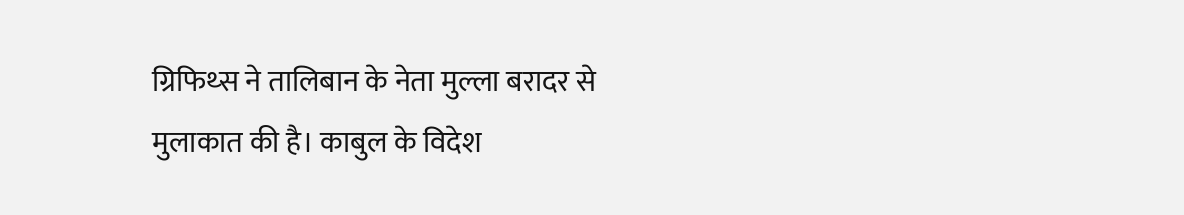ग्रिफिथ्स ने तालिबान के नेता मुल्ला बरादर से मुलाकात की है। काबुल के विदेश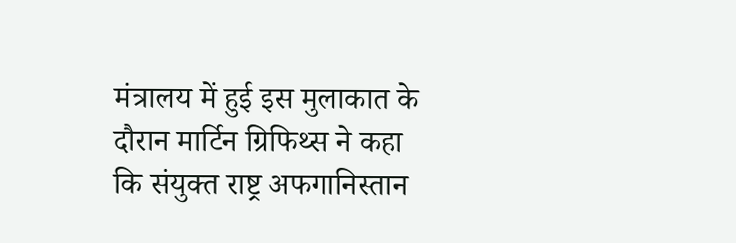मंत्रालय में हुई इस मुलाकात के दौरान मार्टिन ग्रिफिथ्स ने कहा कि संयुक्त राष्ट्र अफगानिस्तान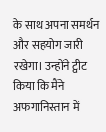के साथ अपना समर्थन और सहयोग जारी रखेगा। उन्होंने ट्वीट किया कि मैंने अफगानिस्तान में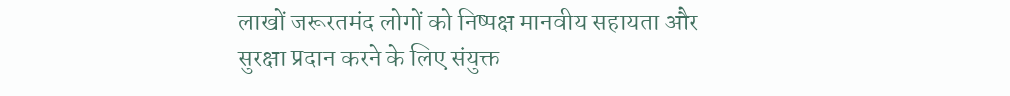लाखों जरूरतमंद लोगों को निष्पक्ष मानवीय सहायता और सुरक्षा प्रदान करने के लिए संयुक्त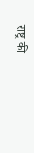राष्ट्र की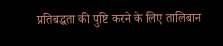प्रतिबद्धता की पुष्टि करने के लिए तालिबान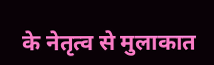के नेतृत्व से मुलाकात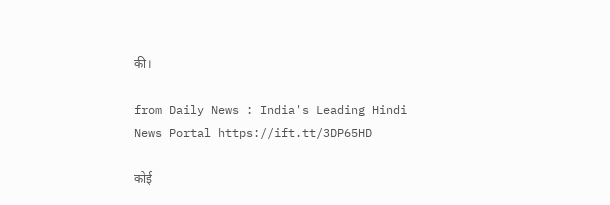की।

from Daily News : India's Leading Hindi News Portal https://ift.tt/3DP65HD

कोई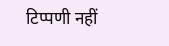टिप्पणी नहीं